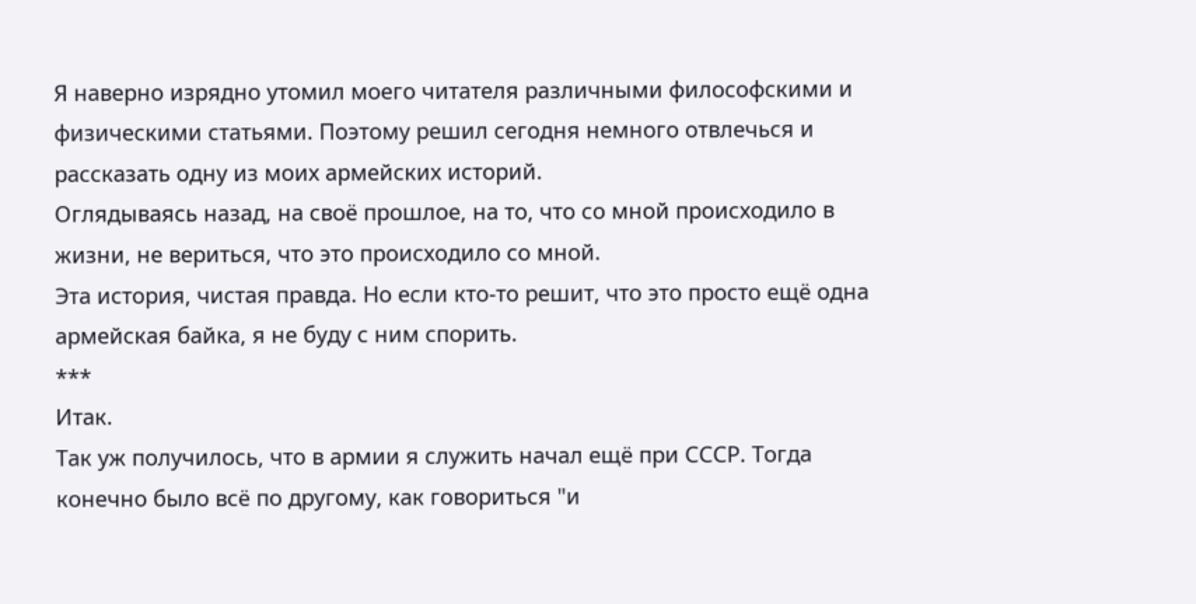Я наверно изрядно утомил моего читателя различными философскими и физическими статьями. Поэтому решил сегодня немного отвлечься и рассказать одну из моих армейских историй.
Оглядываясь назад, на своё прошлое, на то, что со мной происходило в жизни, не вериться, что это происходило со мной.
Эта история, чистая правда. Но если кто-то решит, что это просто ещё одна армейская байка, я не буду с ним спорить.
***
Итак.
Так уж получилось, что в армии я служить начал ещё при СССР. Тогда конечно было всё по другому, как говориться "и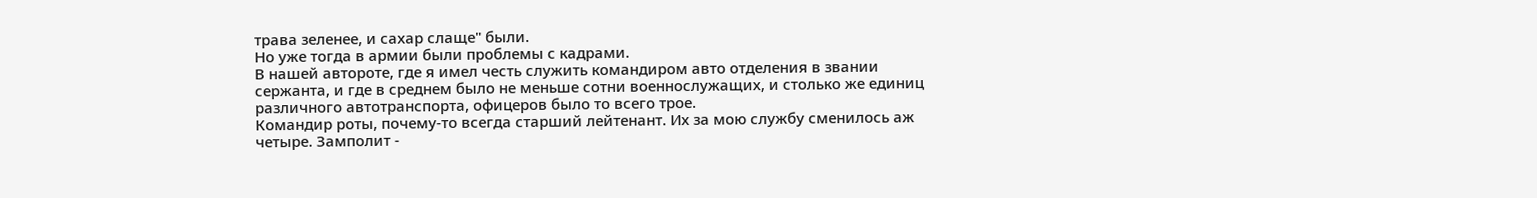трава зеленее, и сахар слаще" были.
Но уже тогда в армии были проблемы с кадрами.
В нашей автороте, где я имел честь служить командиром авто отделения в звании сержанта, и где в среднем было не меньше сотни военнослужащих, и столько же единиц различного автотранспорта, офицеров было то всего трое.
Командир роты, почему-то всегда старший лейтенант. Их за мою службу сменилось аж четыре. Замполит -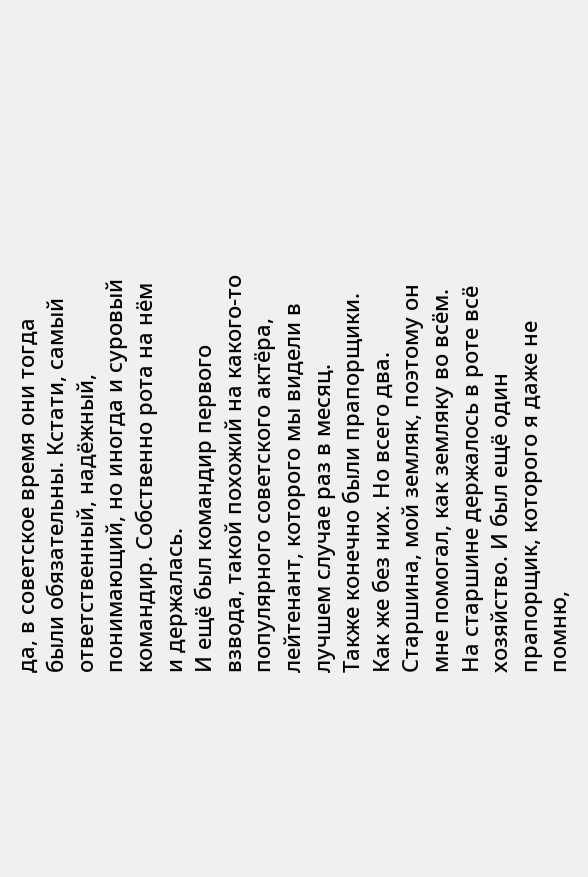да, в советское время они тогда были обязательны. Кстати, самый ответственный, надёжный, понимающий, но иногда и суровый командир. Собственно рота на нём и держалась.
И ещё был командир первого взвода, такой похожий на какого-то популярного советского актёра, лейтенант, которого мы видели в лучшем случае раз в месяц.
Также конечно были прапорщики. Как же без них. Но всего два. Старшина, мой земляк, поэтому он мне помогал, как земляку во всём. На старшине держалось в роте всё хозяйство. И был ещё один прапорщик, которого я даже не помню,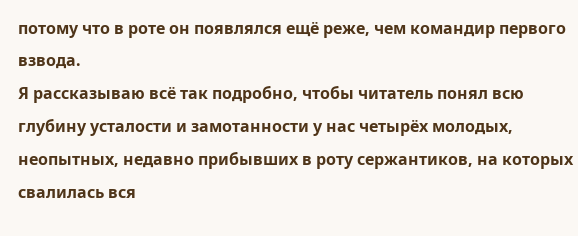потому что в роте он появлялся ещё реже, чем командир первого взвода.
Я рассказываю всё так подробно, чтобы читатель понял всю глубину усталости и замотанности у нас четырёх молодых, неопытных, недавно прибывших в роту сержантиков, на которых свалилась вся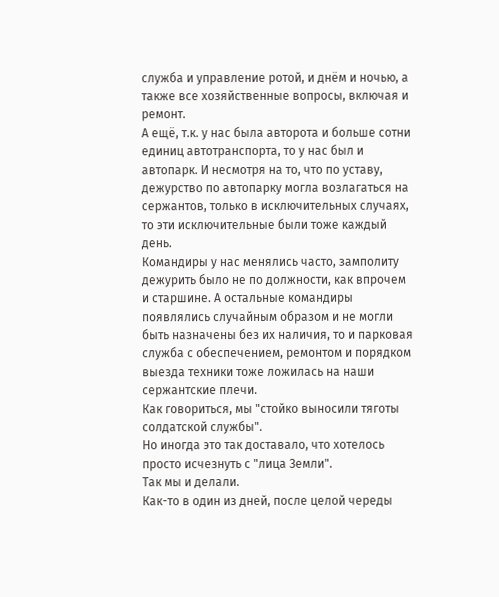служба и управление ротой, и днём и ночью, а также все хозяйственные вопросы, включая и ремонт.
А ещё, т.к. у нас была авторота и больше сотни единиц автотранспорта, то у нас был и автопарк. И несмотря на то, что по уставу, дежурство по автопарку могла возлагаться на сержантов, только в исключительных случаях, то эти исключительные были тоже каждый день.
Командиры у нас менялись часто, замполиту дежурить было не по должности, как впрочем и старшине. А остальные командиры появлялись случайным образом и не могли быть назначены без их наличия, то и парковая служба с обеспечением, ремонтом и порядком выезда техники тоже ложилась на наши сержантские плечи.
Как говориться, мы "стойко выносили тяготы солдатской службы".
Но иногда это так доставало, что хотелось просто исчезнуть с "лица Земли".
Так мы и делали.
Как-то в один из дней, после целой череды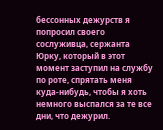бессонных дежурств я попросил своего сослуживца, сержанта Юрку, который в этот момент заступил на службу по роте, спрятать меня куда-нибудь, чтобы я хоть немного выспался за те все дни, что дежурил.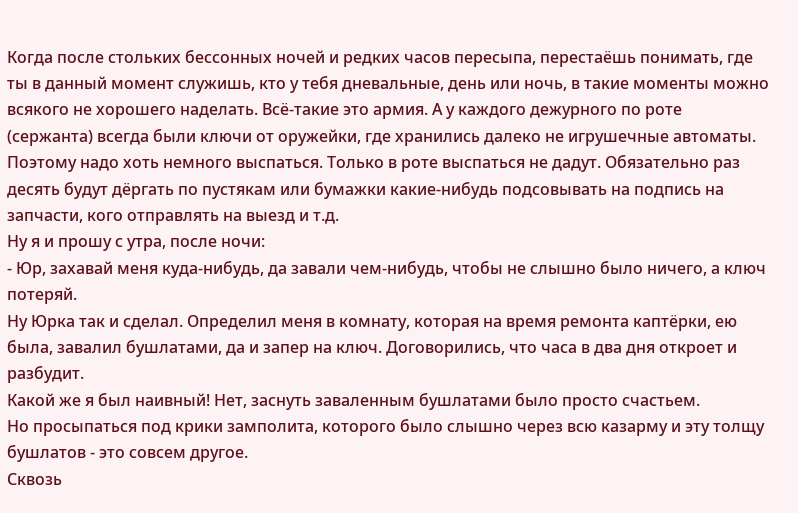Когда после стольких бессонных ночей и редких часов пересыпа, перестаёшь понимать, где ты в данный момент служишь, кто у тебя дневальные, день или ночь, в такие моменты можно всякого не хорошего наделать. Всё-такие это армия. А у каждого дежурного по роте (сержанта) всегда были ключи от оружейки, где хранились далеко не игрушечные автоматы.
Поэтому надо хоть немного выспаться. Только в роте выспаться не дадут. Обязательно раз десять будут дёргать по пустякам или бумажки какие-нибудь подсовывать на подпись на запчасти, кого отправлять на выезд и т.д.
Ну я и прошу с утра, после ночи:
- Юр, захавай меня куда-нибудь, да завали чем-нибудь, чтобы не слышно было ничего, а ключ потеряй.
Ну Юрка так и сделал. Определил меня в комнату, которая на время ремонта каптёрки, ею была, завалил бушлатами, да и запер на ключ. Договорились, что часа в два дня откроет и разбудит.
Какой же я был наивный! Нет, заснуть заваленным бушлатами было просто счастьем.
Но просыпаться под крики замполита, которого было слышно через всю казарму и эту толщу бушлатов - это совсем другое.
Сквозь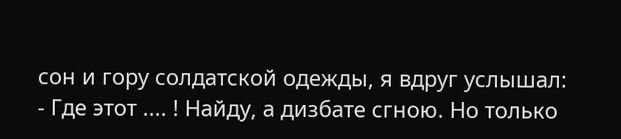сон и гору солдатской одежды, я вдруг услышал:
- Где этот .... ! Найду, а дизбате сгною. Но только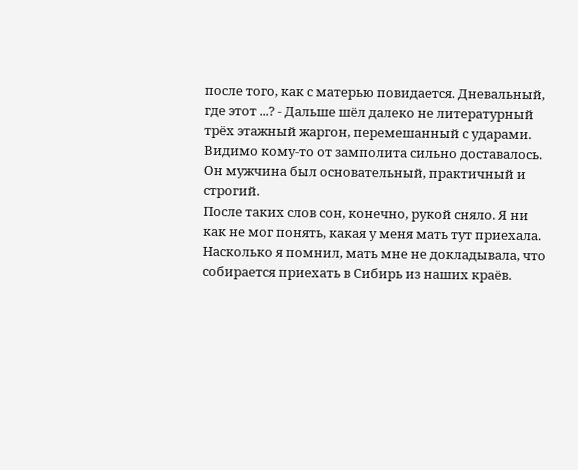после того, как с матерью повидается. Дневальный, где этот ...? - Дальше шёл далеко не литературный трёх этажный жаргон, перемешанный с ударами. Видимо кому-то от замполита сильно доставалось. Он мужчина был основательный, практичный и строгий.
После таких слов сон, конечно, рукой сняло. Я ни как не мог понять, какая у меня мать тут приехала. Насколько я помнил, мать мне не докладывала, что собирается приехать в Сибирь из наших краёв.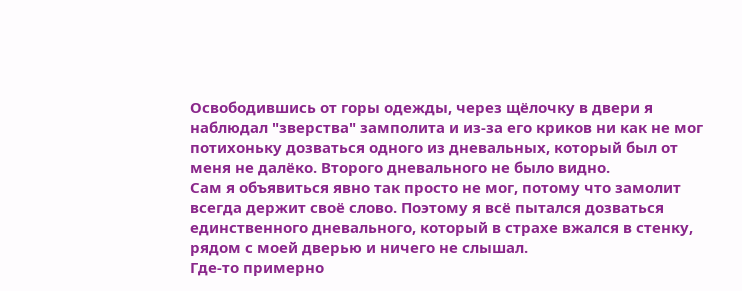Освободившись от горы одежды, через щёлочку в двери я наблюдал "зверства" замполита и из-за его криков ни как не мог потихоньку дозваться одного из дневальных, который был от меня не далёко. Второго дневального не было видно.
Сам я объявиться явно так просто не мог, потому что замолит всегда держит своё слово. Поэтому я всё пытался дозваться единственного дневального, который в страхе вжался в стенку, рядом с моей дверью и ничего не слышал.
Где-то примерно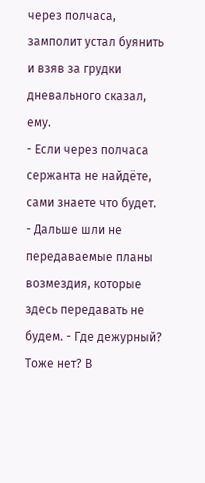через полчаса, замполит устал буянить и взяв за грудки дневального сказал, ему.
- Если через полчаса сержанта не найдёте, сами знаете что будет. - Дальше шли не передаваемые планы возмездия, которые здесь передавать не будем. - Где дежурный? Тоже нет? В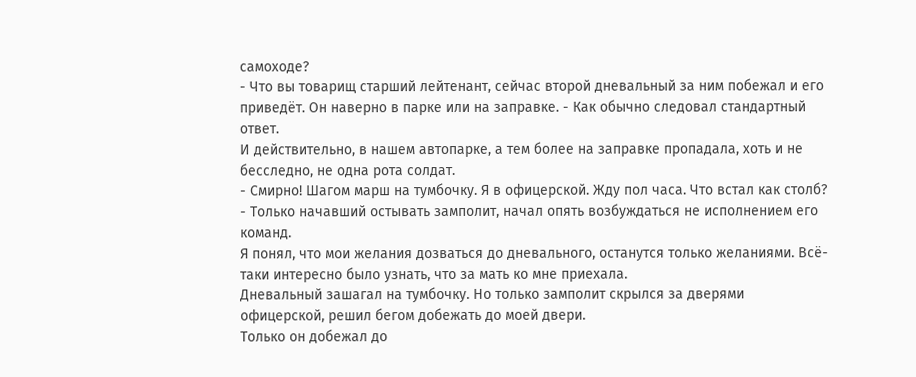самоходе?
- Что вы товарищ старший лейтенант, сейчас второй дневальный за ним побежал и его приведёт. Он наверно в парке или на заправке. - Как обычно следовал стандартный ответ.
И действительно, в нашем автопарке, а тем более на заправке пропадала, хоть и не бесследно, не одна рота солдат.
- Смирно! Шагом марш на тумбочку. Я в офицерской. Жду пол часа. Что встал как столб? - Только начавший остывать замполит, начал опять возбуждаться не исполнением его команд.
Я понял, что мои желания дозваться до дневального, останутся только желаниями. Всё-таки интересно было узнать, что за мать ко мне приехала.
Дневальный зашагал на тумбочку. Но только замполит скрылся за дверями офицерской, решил бегом добежать до моей двери.
Только он добежал до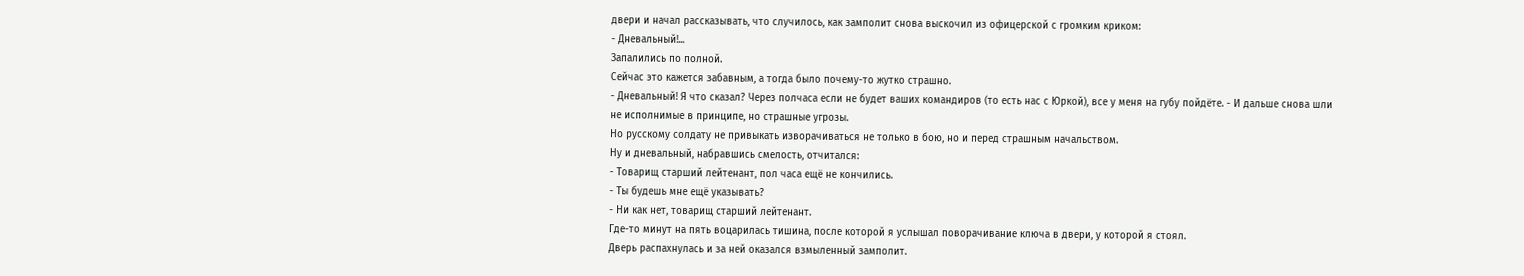двери и начал рассказывать, что случилось, как замполит снова выскочил из офицерской с громким криком:
- Дневальный!...
Запалились по полной.
Сейчас это кажется забавным, а тогда было почему-то жутко страшно.
- Дневальный! Я что сказал? Через полчаса если не будет ваших командиров (то есть нас с Юркой), все у меня на губу пойдёте. - И дальше снова шли не исполнимые в принципе, но страшные угрозы.
Но русскому солдату не привыкать изворачиваться не только в бою, но и перед страшным начальством.
Ну и дневальный, набравшись смелость, отчитался:
- Товарищ старший лейтенант, пол часа ещё не кончились.
- Ты будешь мне ещё указывать?
- Ни как нет, товарищ старший лейтенант.
Где-то минут на пять воцарилась тишина, после которой я услышал поворачивание ключа в двери, у которой я стоял.
Дверь распахнулась и за ней оказался взмыленный замполит.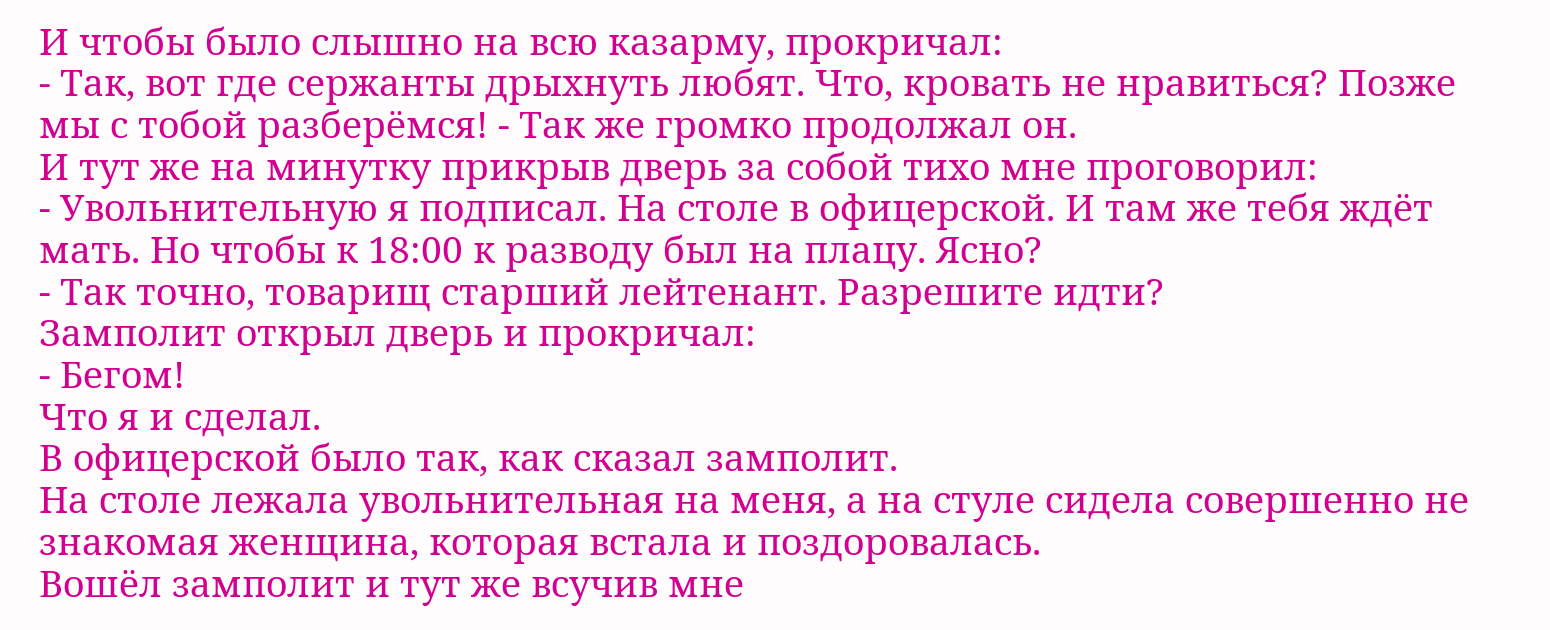И чтобы было слышно на всю казарму, прокричал:
- Так, вот где сержанты дрыхнуть любят. Что, кровать не нравиться? Позже мы с тобой разберёмся! - Так же громко продолжал он.
И тут же на минутку прикрыв дверь за собой тихо мне проговорил:
- Увольнительную я подписал. На столе в офицерской. И там же тебя ждёт мать. Но чтобы к 18:00 к разводу был на плацу. Ясно?
- Так точно, товарищ старший лейтенант. Разрешите идти?
Замполит открыл дверь и прокричал:
- Бегом!
Что я и сделал.
В офицерской было так, как сказал замполит.
На столе лежала увольнительная на меня, а на стуле сидела совершенно не знакомая женщина, которая встала и поздоровалась.
Вошёл замполит и тут же всучив мне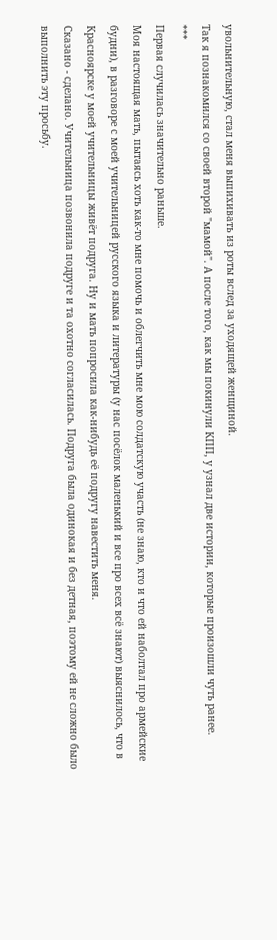увольнительную, стал меня выпихивать из роты вслед за уходящей женщиной.
Так я познакомился со своей второй "мамой". А после того, как мы покинули КПП, у узнал две истории, которые произошли чуть ранее.
***
Первая случилась значительно раньше.
Моя настоящая мать, пытаясь хоть как-то мне помочь и облегчить мне мою солдатскую участь (не знаю, кто и что ей наболтал про армейские будни), в разговоре с моей учительницей русского языка и литературы (у нас посёлок маленький и все про всех всё знают) выяснилось, что в Красноярске у моей учительницы живёт подруга. Ну и мать попросила как-нибудь её подругу навестить меня.
Сказано - сделано. Учительница позвонила подруге и та охотно согласилась. Подруга была одинокая и без детная, поэтому ей не сложно было выполнить эту просьбу.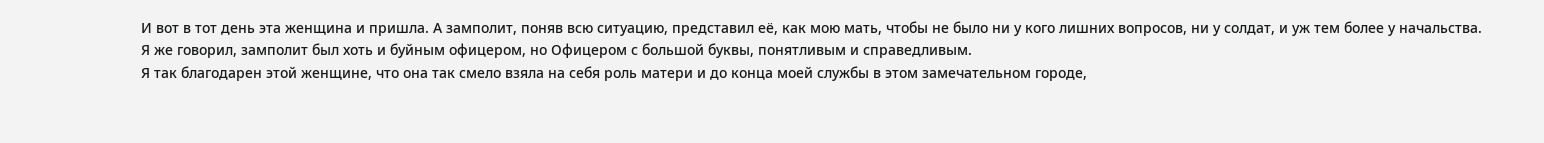И вот в тот день эта женщина и пришла. А замполит, поняв всю ситуацию, представил её, как мою мать, чтобы не было ни у кого лишних вопросов, ни у солдат, и уж тем более у начальства. Я же говорил, замполит был хоть и буйным офицером, но Офицером с большой буквы, понятливым и справедливым.
Я так благодарен этой женщине, что она так смело взяла на себя роль матери и до конца моей службы в этом замечательном городе,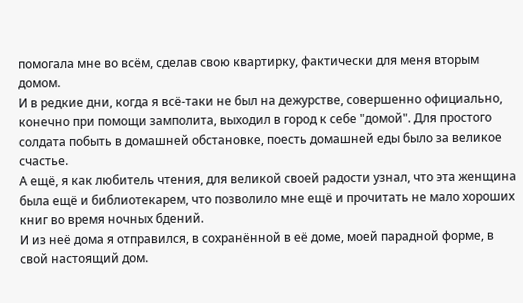помогала мне во всём, сделав свою квартирку, фактически для меня вторым домом.
И в редкие дни, когда я всё-таки не был на дежурстве, совершенно официально, конечно при помощи замполита, выходил в город к себе "домой". Для простого солдата побыть в домашней обстановке, поесть домашней еды было за великое счастье.
А ещё, я как любитель чтения, для великой своей радости узнал, что эта женщина была ещё и библиотекарем, что позволило мне ещё и прочитать не мало хороших книг во время ночных бдений.
И из неё дома я отправился, в сохранённой в её доме, моей парадной форме, в свой настоящий дом.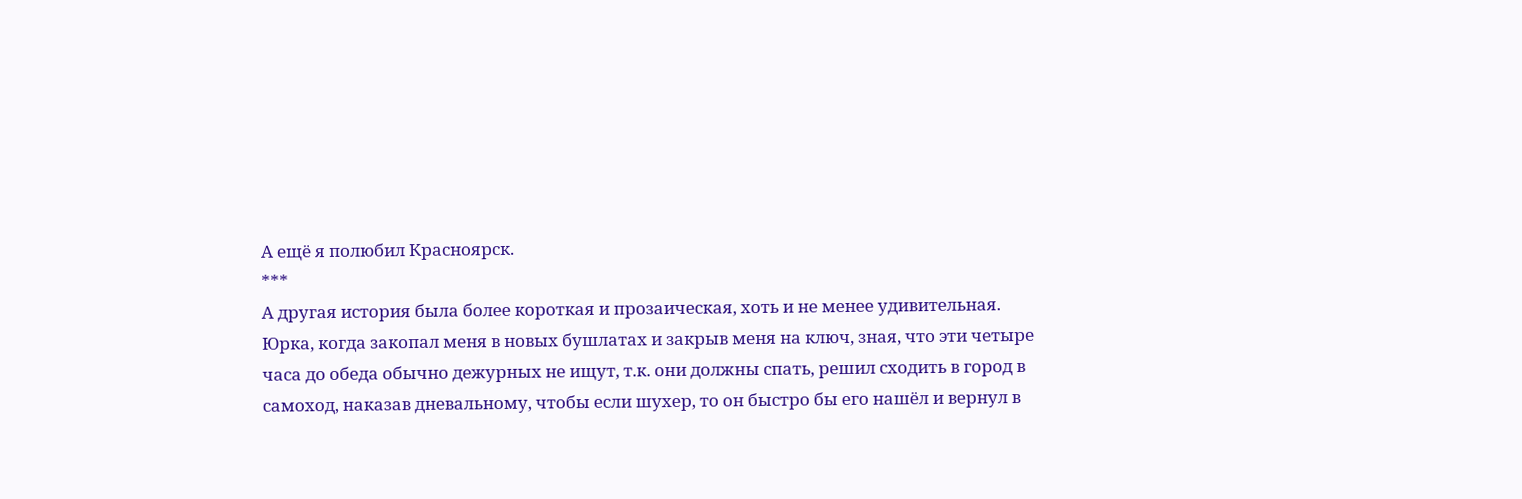А ещё я полюбил Красноярск.
***
А другая история была более короткая и прозаическая, хоть и не менее удивительная.
Юрка, когда закопал меня в новых бушлатах и закрыв меня на ключ, зная, что эти четыре часа до обеда обычно дежурных не ищут, т.к. они должны спать, решил сходить в город в самоход, наказав дневальному, чтобы если шухер, то он быстро бы его нашёл и вернул в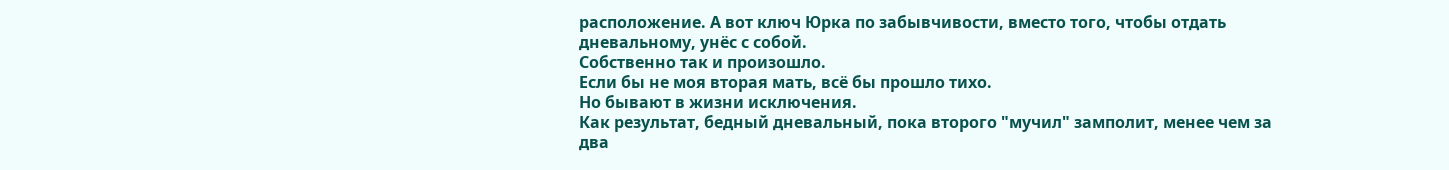расположение. А вот ключ Юрка по забывчивости, вместо того, чтобы отдать дневальному, унёс с собой.
Собственно так и произошло.
Если бы не моя вторая мать, всё бы прошло тихо.
Но бывают в жизни исключения.
Как результат, бедный дневальный, пока второго "мучил" замполит, менее чем за два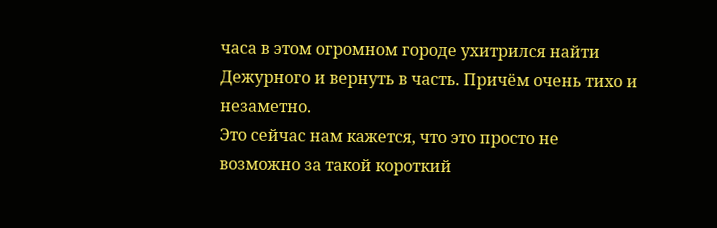часа в этом огромном городе ухитрился найти Дежурного и вернуть в часть. Причём очень тихо и незаметно.
Это сейчас нам кажется, что это просто не возможно за такой короткий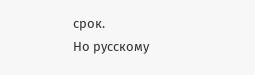срок.
Но русскому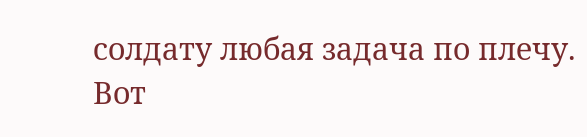солдату любая задача по плечу.
Вот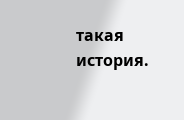такая история.